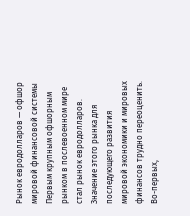Рынок евродолларов — офшор мировой финансовой системы
Первым крупным офшорным рынком в послевоенном мире стал рынок евродолларов. Значение этого рынка для последующего развития мировой экономики и мировых финансов трудно переоценить. Во-первых,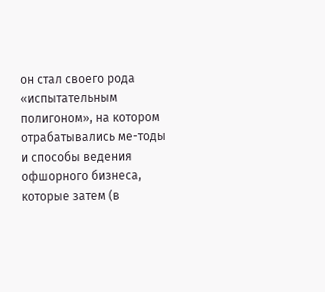он стал своего рода «испытательным полигоном», на котором отрабатывались ме-тоды и способы ведения офшорного бизнеса, которые затем (в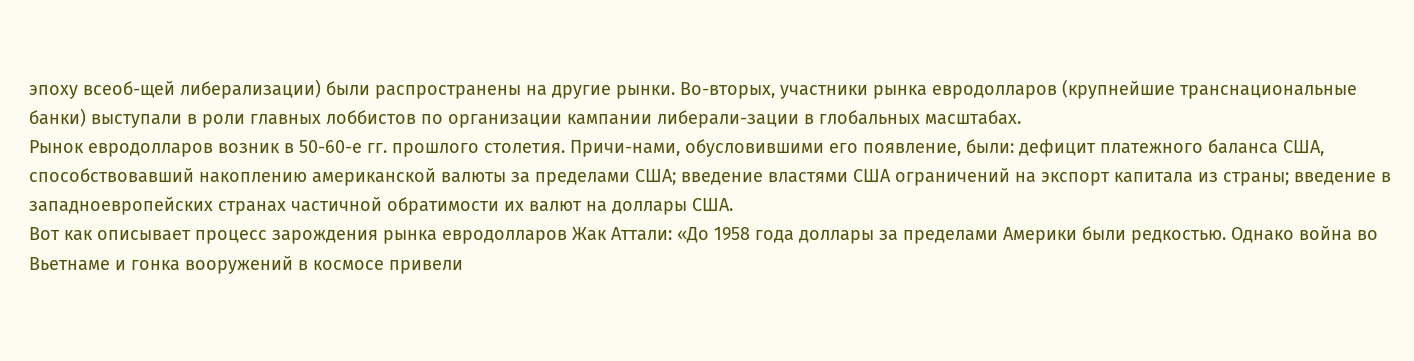эпоху всеоб-щей либерализации) были распространены на другие рынки. Во-вторых, участники рынка евродолларов (крупнейшие транснациональные банки) выступали в роли главных лоббистов по организации кампании либерали-зации в глобальных масштабах.
Рынок евродолларов возник в 50-60-е гг. прошлого столетия. Причи-нами, обусловившими его появление, были: дефицит платежного баланса США, способствовавший накоплению американской валюты за пределами США; введение властями США ограничений на экспорт капитала из страны; введение в западноевропейских странах частичной обратимости их валют на доллары США.
Вот как описывает процесс зарождения рынка евродолларов Жак Аттали: «До 1958 года доллары за пределами Америки были редкостью. Однако война во Вьетнаме и гонка вооружений в космосе привели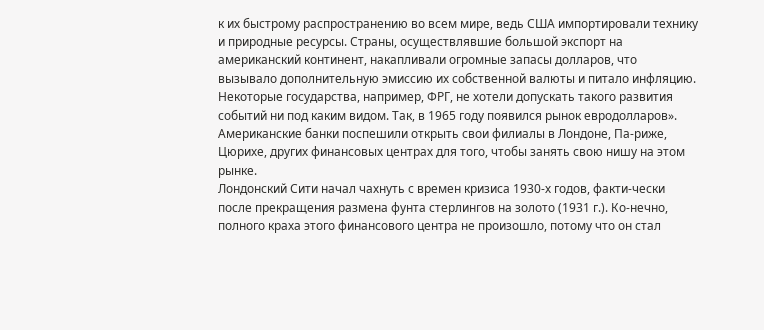к их быстрому распространению во всем мире, ведь США импортировали технику и природные ресурсы. Страны, осуществлявшие большой экспорт на американский континент, накапливали огромные запасы долларов, что вызывало дополнительную эмиссию их собственной валюты и питало инфляцию. Некоторые государства, например, ФРГ, не хотели допускать такого развития событий ни под каким видом. Так, в 1965 году появился рынок евродолларов».
Американские банки поспешили открыть свои филиалы в Лондоне, Па-риже, Цюрихе, других финансовых центрах для того, чтобы занять свою нишу на этом рынке.
Лондонский Сити начал чахнуть с времен кризиса 1930-х годов, факти-чески после прекращения размена фунта стерлингов на золото (1931 г.). Ко-нечно, полного краха этого финансового центра не произошло, потому что он стал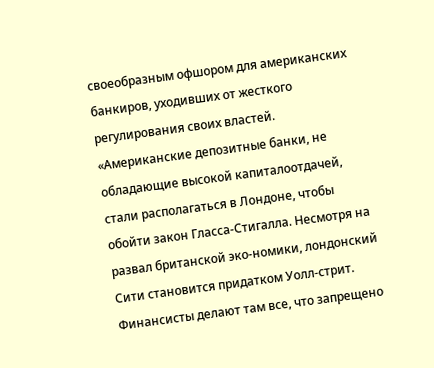своеобразным офшором для американских банкиров, уходивших от жесткого регулирования своих властей. «Американские депозитные банки, не обладающие высокой капиталоотдачей, стали располагаться в Лондоне, чтобы обойти закон Гласса-Стигалла. Несмотря на развал британской эко-номики, лондонский Сити становится придатком Уолл-стрит. Финансисты делают там все, что запрещено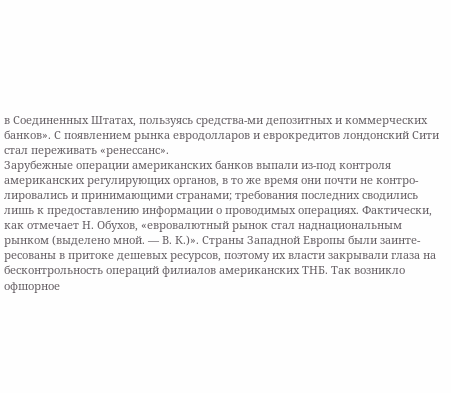в Соединенных Штатах, пользуясь средства-ми депозитных и коммерческих банков». С появлением рынка евродолларов и еврокредитов лондонский Сити стал переживать «ренессанс».
Зарубежные операции американских банков выпали из-под контроля американских регулирующих органов, в то же время они почти не контро-лировались и принимающими странами; требования последних сводились лишь к предоставлению информации о проводимых операциях. Фактически, как отмечает Н. Обухов, «евровалютный рынок стал наднациональным рынком (выделено мной. — В. К.)». Страны Западной Европы были заинте-ресованы в притоке дешевых ресурсов, поэтому их власти закрывали глаза на бесконтрольность операций филиалов американских ТНБ. Так возникло офшорное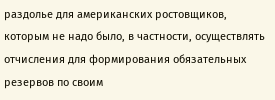раздолье для американских ростовщиков, которым не надо было, в частности, осуществлять отчисления для формирования обязательных резервов по своим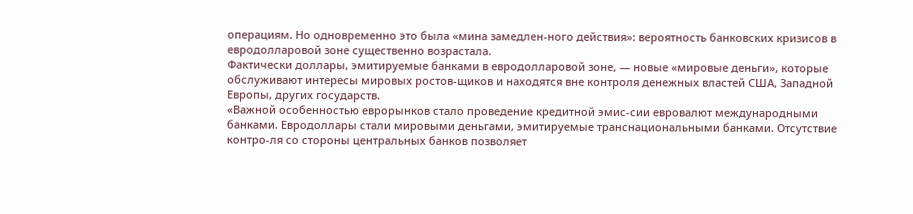операциям. Но одновременно это была «мина замедлен-ного действия»: вероятность банковских кризисов в евродолларовой зоне существенно возрастала.
Фактически доллары, эмитируемые банками в евродолларовой зоне, — новые «мировые деньги», которые обслуживают интересы мировых ростов-щиков и находятся вне контроля денежных властей США, Западной Европы, других государств.
«Важной особенностью еврорынков стало проведение кредитной эмис-сии евровалют международными банками. Евродоллары стали мировыми деньгами, эмитируемые транснациональными банками. Отсутствие контро-ля со стороны центральных банков позволяет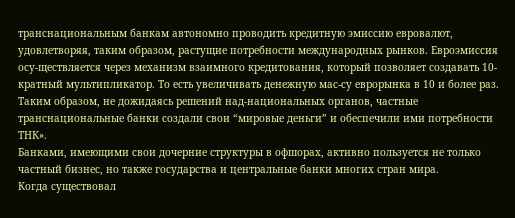транснациональным банкам автономно проводить кредитную эмиссию евровалют, удовлетворяя, таким образом, растущие потребности международных рынков. Евроэмиссия осу-ществляется через механизм взаимного кредитования, который позволяет создавать 10-кратный мультипликатор. То есть увеличивать денежную мас-су еврорынка в 10 и более раз. Таким образом, не дожидаясь решений над-национальных органов, частные транснациональные банки создали свои “мировые деньги” и обеспечили ими потребности ТНК».
Банками, имеющими свои дочерние структуры в офшорах, активно пользуется не только частный бизнес, но также государства и центральные банки многих стран мира.
Когда существовал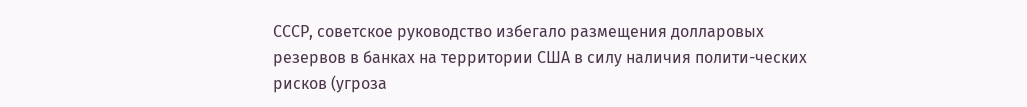СССР, советское руководство избегало размещения долларовых резервов в банках на территории США в силу наличия полити-ческих рисков (угроза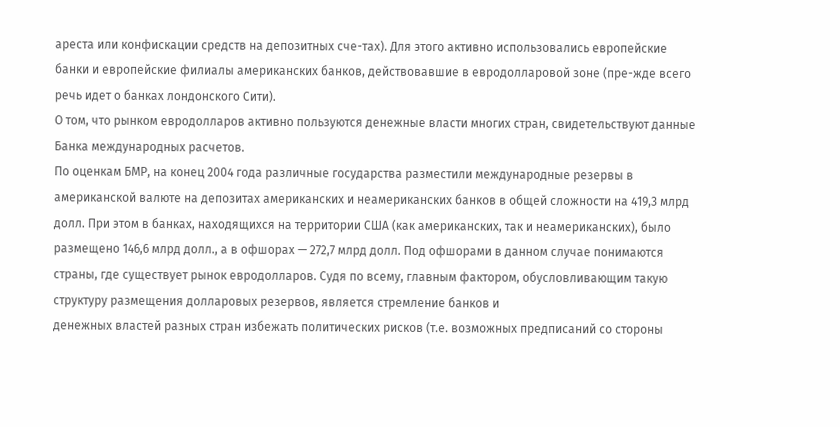ареста или конфискации средств на депозитных сче-тах). Для этого активно использовались европейские банки и европейские филиалы американских банков, действовавшие в евродолларовой зоне (пре-жде всего речь идет о банках лондонского Сити).
О том, что рынком евродолларов активно пользуются денежные власти многих стран, свидетельствуют данные Банка международных расчетов.
По оценкам БМР, на конец 2004 года различные государства разместили международные резервы в американской валюте на депозитах американских и неамериканских банков в общей сложности на 419,3 млрд долл. При этом в банках, находящихся на территории США (как американских, так и неамериканских), было размещено 146,6 млрд долл., а в офшорах — 272,7 млрд долл. Под офшорами в данном случае понимаются страны, где существует рынок евродолларов. Судя по всему, главным фактором, обусловливающим такую структуру размещения долларовых резервов, является стремление банков и
денежных властей разных стран избежать политических рисков (т.е. возможных предписаний со стороны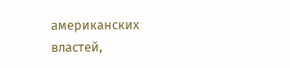американских властей,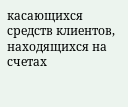касающихся средств клиентов, находящихся на счетах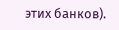этих банков).